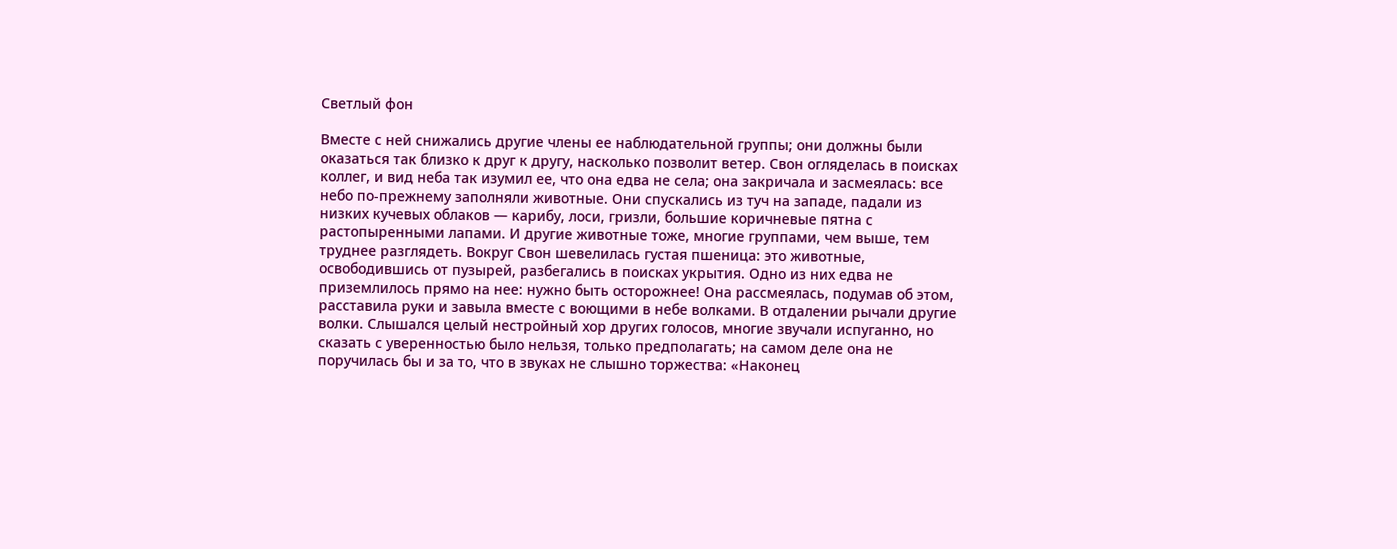Светлый фон

Вместе с ней снижались другие члены ее наблюдательной группы; они должны были оказаться так близко к друг к другу, насколько позволит ветер. Свон огляделась в поисках коллег, и вид неба так изумил ее, что она едва не села; она закричала и засмеялась: все небо по-прежнему заполняли животные. Они спускались из туч на западе, падали из низких кучевых облаков — карибу, лоси, гризли, большие коричневые пятна с растопыренными лапами. И другие животные тоже, многие группами, чем выше, тем труднее разглядеть. Вокруг Свон шевелилась густая пшеница: это животные, освободившись от пузырей, разбегались в поисках укрытия. Одно из них едва не приземлилось прямо на нее: нужно быть осторожнее! Она рассмеялась, подумав об этом, расставила руки и завыла вместе с воющими в небе волками. В отдалении рычали другие волки. Слышался целый нестройный хор других голосов, многие звучали испуганно, но сказать с уверенностью было нельзя, только предполагать; на самом деле она не поручилась бы и за то, что в звуках не слышно торжества: «Наконец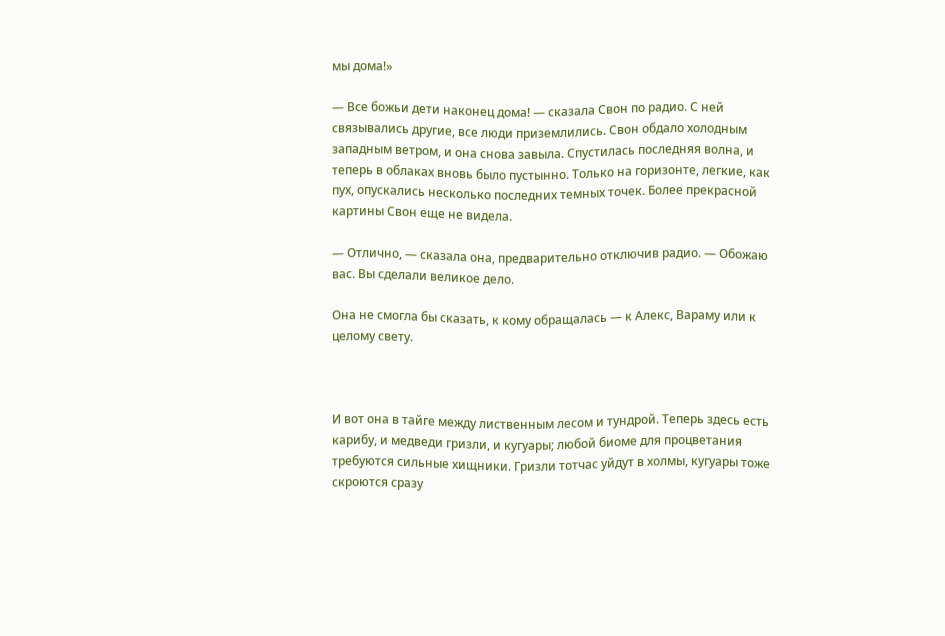мы дома!»

— Все божьи дети наконец дома! — сказала Свон по радио. С ней связывались другие, все люди приземлились. Свон обдало холодным западным ветром, и она снова завыла. Спустилась последняя волна, и теперь в облаках вновь было пустынно. Только на горизонте, легкие, как пух, опускались несколько последних темных точек. Более прекрасной картины Свон еще не видела.

— Отлично, — сказала она, предварительно отключив радио. — Обожаю вас. Вы сделали великое дело.

Она не смогла бы сказать, к кому обращалась — к Алекс, Вараму или к целому свету.



И вот она в тайге между лиственным лесом и тундрой. Теперь здесь есть карибу, и медведи гризли, и кугуары; любой биоме для процветания требуются сильные хищники. Гризли тотчас уйдут в холмы, кугуары тоже скроются сразу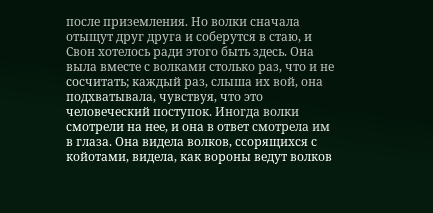после приземления. Но волки сначала отыщут друг друга и соберутся в стаю, и Свон хотелось ради этого быть здесь. Она выла вместе с волками столько раз, что и не сосчитать; каждый раз, слыша их вой, она подхватывала, чувствуя, что это человеческий поступок. Иногда волки смотрели на нее, и она в ответ смотрела им в глаза. Она видела волков, ссорящихся с койотами, видела, как вороны ведут волков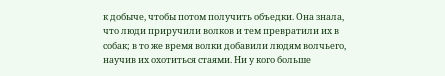к добыче, чтобы потом получить объедки. Она знала, что люди приручили волков и тем превратили их в собак; в то же время волки добавили людям волчьего, научив их охотиться стаями. Ни у кого больше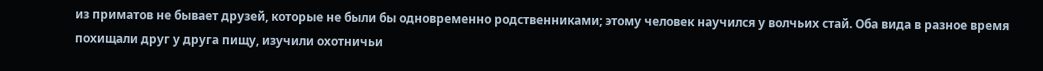из приматов не бывает друзей, которые не были бы одновременно родственниками; этому человек научился у волчьих стай. Оба вида в разное время похищали друг у друга пищу, изучили охотничьи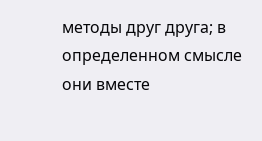методы друг друга; в определенном смысле они вместе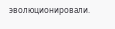эволюционировали.